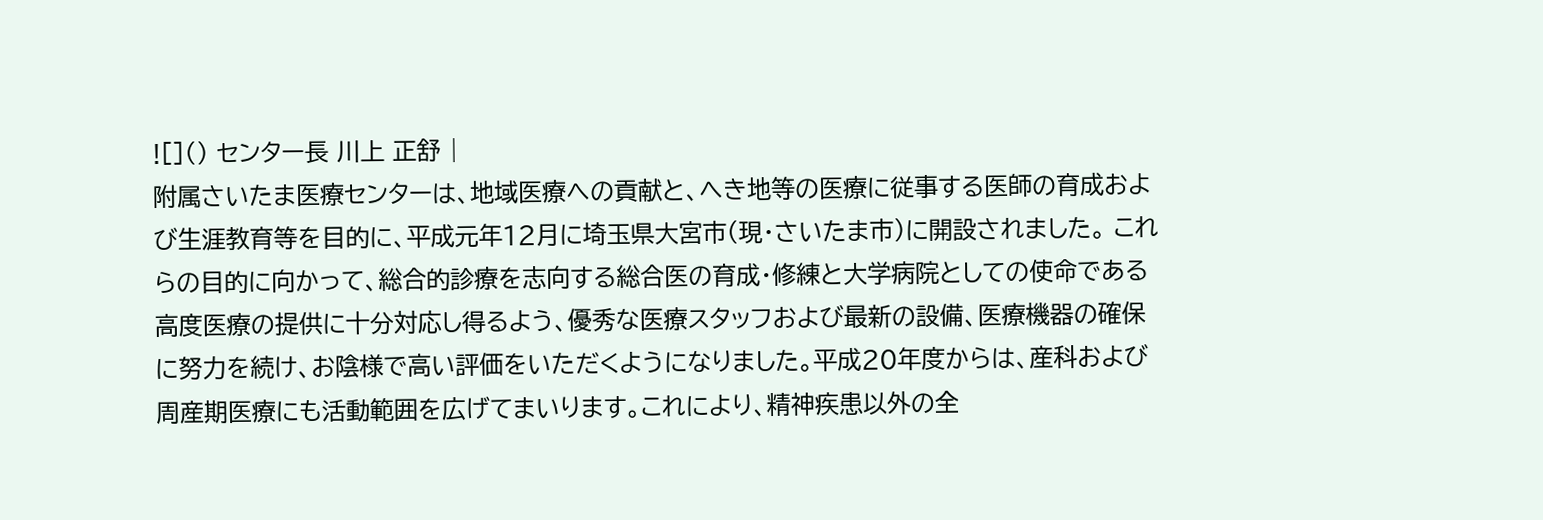![]() センター長 川上 正舒 |
附属さいたま医療センターは、地域医療への貢献と、へき地等の医療に従事する医師の育成および生涯教育等を目的に、平成元年12月に埼玉県大宮市(現・さいたま市)に開設されました。 これらの目的に向かって、総合的診療を志向する総合医の育成・修練と大学病院としての使命である高度医療の提供に十分対応し得るよう、優秀な医療スタッフおよび最新の設備、医療機器の確保に努力を続け、お陰様で高い評価をいただくようになりました。平成20年度からは、産科および周産期医療にも活動範囲を広げてまいります。これにより、精神疾患以外の全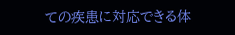ての疾患に対応できる体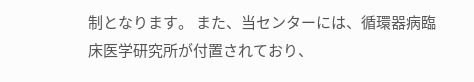制となります。 また、当センターには、循環器病臨床医学研究所が付置されており、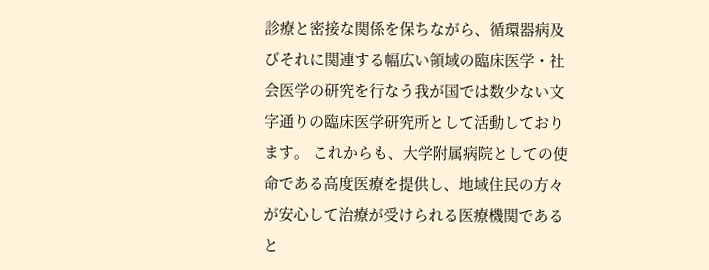診療と密接な関係を保ちながら、循環器病及びそれに関連する幅広い領域の臨床医学・社会医学の研究を行なう我が国では数少ない文字通りの臨床医学研究所として活動しております。 これからも、大学附属病院としての使命である高度医療を提供し、地域住民の方々が安心して治療が受けられる医療機関であると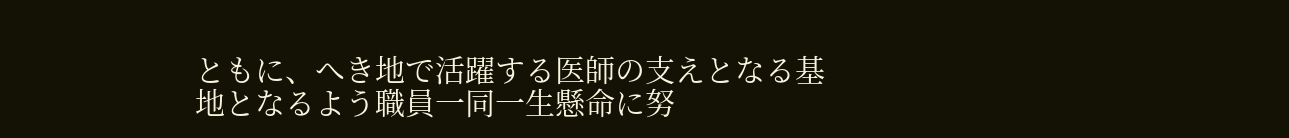ともに、へき地で活躍する医師の支えとなる基地となるよう職員一同一生懸命に努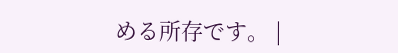める所存です。 |